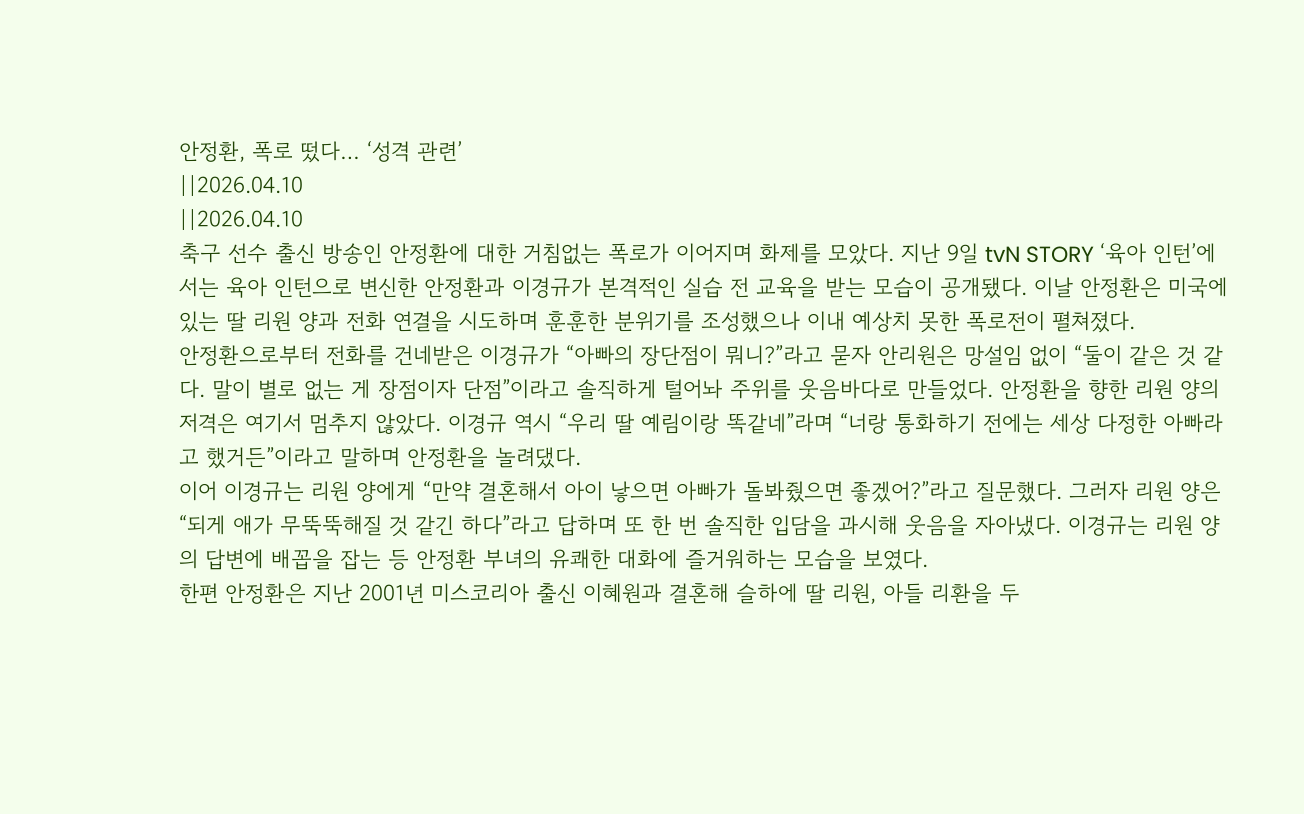안정환, 폭로 떴다… ‘성격 관련’
||2026.04.10
||2026.04.10
축구 선수 출신 방송인 안정환에 대한 거침없는 폭로가 이어지며 화제를 모았다. 지난 9일 tvN STORY ‘육아 인턴’에서는 육아 인턴으로 변신한 안정환과 이경규가 본격적인 실습 전 교육을 받는 모습이 공개됐다. 이날 안정환은 미국에 있는 딸 리원 양과 전화 연결을 시도하며 훈훈한 분위기를 조성했으나 이내 예상치 못한 폭로전이 펼쳐졌다.
안정환으로부터 전화를 건네받은 이경규가 “아빠의 장단점이 뭐니?”라고 묻자 안리원은 망설임 없이 “둘이 같은 것 같다. 말이 별로 없는 게 장점이자 단점”이라고 솔직하게 털어놔 주위를 웃음바다로 만들었다. 안정환을 향한 리원 양의 저격은 여기서 멈추지 않았다. 이경규 역시 “우리 딸 예림이랑 똑같네”라며 “너랑 통화하기 전에는 세상 다정한 아빠라고 했거든”이라고 말하며 안정환을 놀려댔다.
이어 이경규는 리원 양에게 “만약 결혼해서 아이 낳으면 아빠가 돌봐줬으면 좋겠어?”라고 질문했다. 그러자 리원 양은 “되게 애가 무뚝뚝해질 것 같긴 하다”라고 답하며 또 한 번 솔직한 입담을 과시해 웃음을 자아냈다. 이경규는 리원 양의 답변에 배꼽을 잡는 등 안정환 부녀의 유쾌한 대화에 즐거워하는 모습을 보였다.
한편 안정환은 지난 2001년 미스코리아 출신 이혜원과 결혼해 슬하에 딸 리원, 아들 리환을 두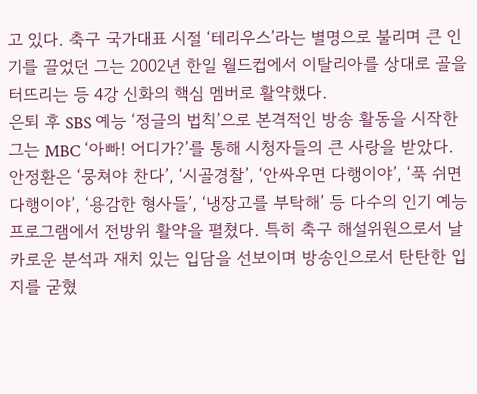고 있다. 축구 국가대표 시절 ‘테리우스’라는 별명으로 불리며 큰 인기를 끌었던 그는 2002년 한일 월드컵에서 이탈리아를 상대로 골을 터뜨리는 등 4강 신화의 핵심 멤버로 활약했다.
은퇴 후 SBS 예능 ‘정글의 법칙’으로 본격적인 방송 활동을 시작한 그는 MBC ‘아빠! 어디가?’를 통해 시청자들의 큰 사랑을 받았다. 안정환은 ‘뭉쳐야 찬다’, ‘시골경찰’, ‘안싸우면 다행이야’, ‘푹 쉬면 다행이야’, ‘용감한 형사들’, ‘냉장고를 부탁해’ 등 다수의 인기 예능 프로그램에서 전방위 활약을 펼쳤다. 특히 축구 해설위원으로서 날카로운 분석과 재치 있는 입담을 선보이며 방송인으로서 탄탄한 입지를 굳혔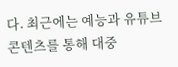다. 최근에는 예능과 유튜브 콘텐츠를 통해 대중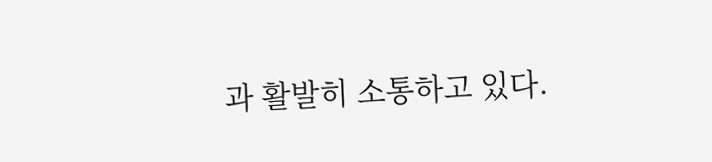과 활발히 소통하고 있다.